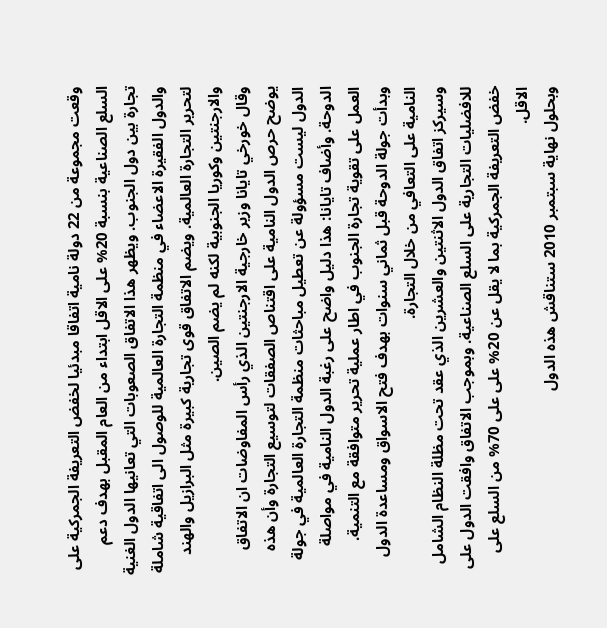وقعت مجموعة من 22 دولة نامية اتفاقا مبدئيا لخفض التعريفة الجمركية على السلع الصناعية بنسبة 20% على الاقل ابتداء من العام المقبل بهدف دعم تجارة بين دول الجنوب. ويظهر هذا الاتفاق الصعوبات التي تعانيها الدول الغنية والدول الفقيرة الاعضاء في منظمة التجارة العالمية للوصول الى اتفاقية شاملة لتحرير التجارة العالمية. ويضم الاتفاق قوى تجارية كبيرة مثل البرازيل والهند والارجنتين وكوريا الجنوبية لكنه لم يضم الصين.
وقال خورخي تايانا وزير خارجية الارجنتين الذي رأس المفاوضات ان الاتفاق يوضح حرص الدول النامية على اقتناص الصفقات لتوسيع التجارة وأن هذه الدول ليست مسؤولة عن تعطيل مباحثات منظمة التجارة العالمية في جولة الدوحة. وأضاف تايانا: هذا دليل واضح على رغبة الدول النامية في مواصلة العمل على تقوية تجارة الجنوب في اطار عملية تحرير متوافقة مع التنمية. وبدأت جولة الدوحة قبل ثماني سنوات بهدف فتح الاسواق ومساعدة الدول النامية على التعافي من خلال التجارة.
وسيركز اتفاق الدول الاثنتين والعشرين الذي عقد تحت مظلة النظام الشامل للافضليات التجارية على السلع الصناعية. وبموجب الاتفاق وافقت الدول على خفض التعريفة الجمركية بما لا يقل عن 20% على على 70% من السلع على الاقل.
وبحلول نهاية سبتمبر 2010 ستناقش هذه الدول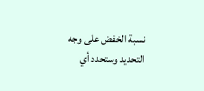نسبة الخفض على وجه التحديد وستحدد أي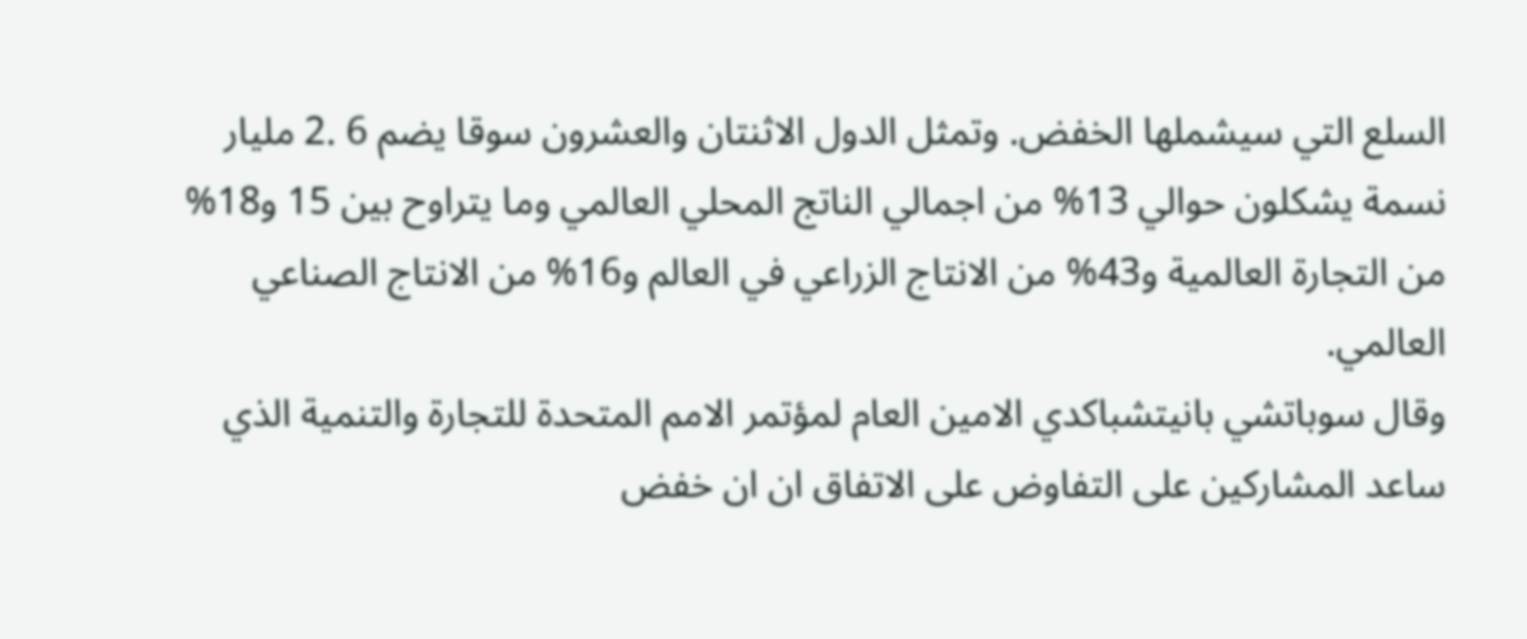السلع التي سيشملها الخفض. وتمثل الدول الاثنتان والعشرون سوقا يضم 6 .2 مليار نسمة يشكلون حوالي 13% من اجمالي الناتج المحلي العالمي وما يتراوح بين 15 و18% من التجارة العالمية و43% من الانتاج الزراعي في العالم و16% من الانتاج الصناعي العالمي.
وقال سوباتشي بانيتشباكدي الامين العام لمؤتمر الامم المتحدة للتجارة والتنمية الذي ساعد المشاركين على التفاوض على الاتفاق ان ان خفض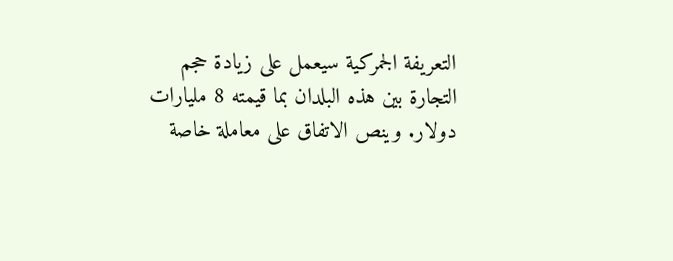التعريفة الجمركية سيعمل على زيادة حجم التجارة بين هذه البلدان بما قيمته 8 مليارات دولار. وينص الاتفاق على معاملة خاصة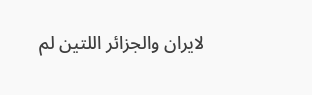لايران والجزائر اللتين لم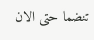تنضما حتى الان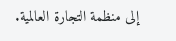إلى منظمة التجارة العالمية.